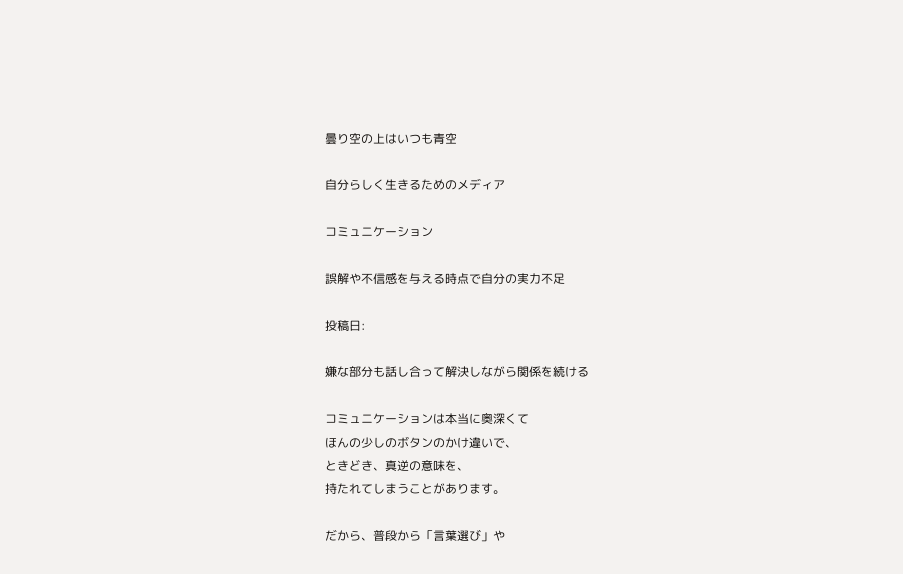曇り空の上はいつも青空

自分らしく生きるためのメディア

コミュニケーション

誤解や不信感を与える時点で自分の実力不足

投稿日:

嫌な部分も話し合って解決しながら関係を続ける

コミュニケーションは本当に奥深くて
ほんの少しのボタンのかけ違いで、
ときどき、真逆の意味を、
持たれてしまうことがあります。

だから、普段から「言葉選び」や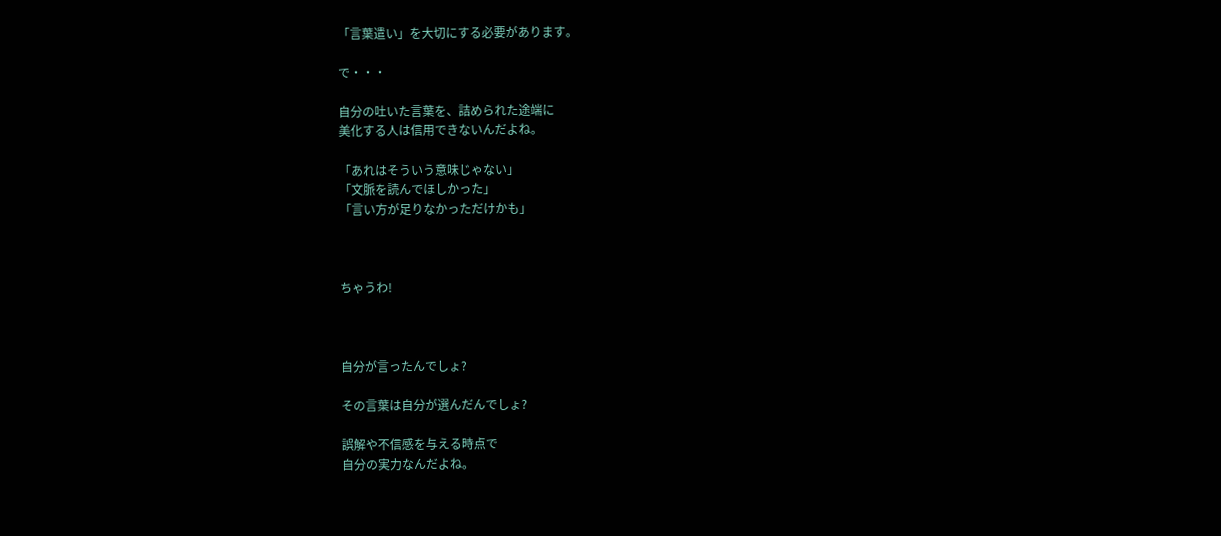「言葉遣い」を大切にする必要があります。

で・・・

自分の吐いた言葉を、詰められた途端に
美化する人は信用できないんだよね。

「あれはそういう意味じゃない」
「文脈を読んでほしかった」
「言い方が足りなかっただけかも」



ちゃうわ!



自分が言ったんでしょ?

その言葉は自分が選んだんでしょ?

誤解や不信感を与える時点で
自分の実力なんだよね。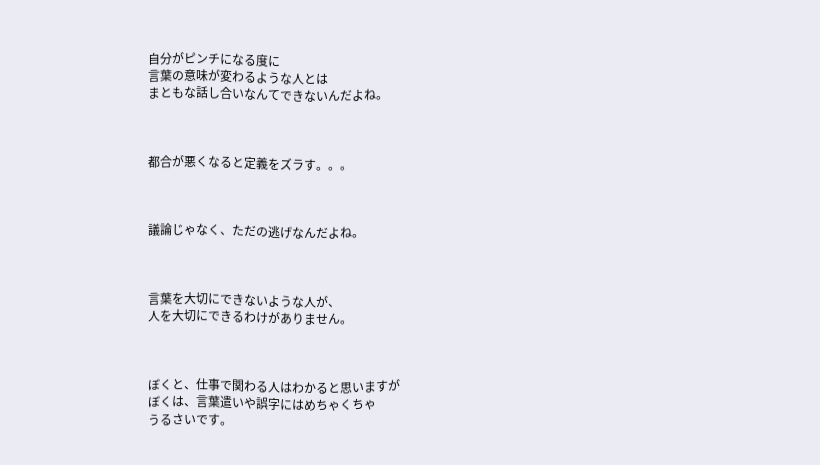自分がピンチになる度に
言葉の意味が変わるような人とは
まともな話し合いなんてできないんだよね。



都合が悪くなると定義をズラす。。。



議論じゃなく、ただの逃げなんだよね。



言葉を大切にできないような人が、
人を大切にできるわけがありません。



ぼくと、仕事で関わる人はわかると思いますが
ぼくは、言葉遣いや誤字にはめちゃくちゃ
うるさいです。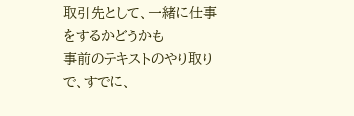取引先として、一緒に仕事をするかどうかも
事前のテキストのやり取りで、すでに、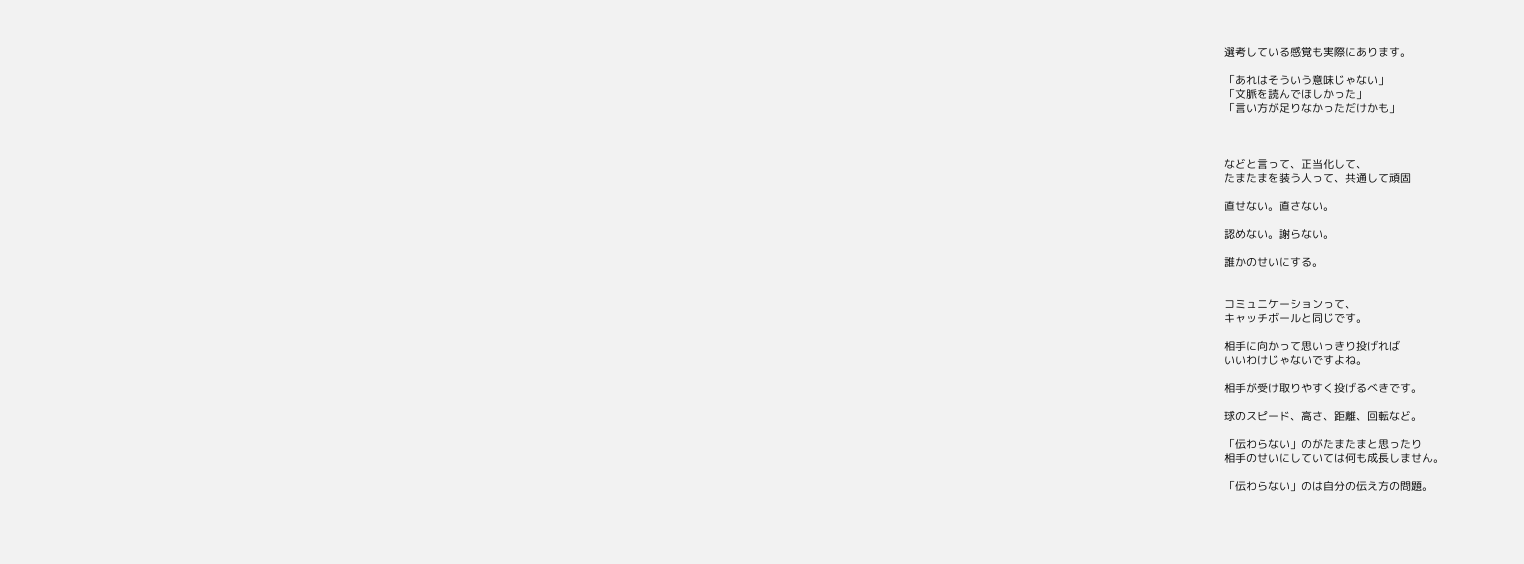選考している感覚も実際にあります。

「あれはそういう意味じゃない」
「文脈を読んでほしかった」
「言い方が足りなかっただけかも」



などと言って、正当化して、
たまたまを装う人って、共通して頑固

直せない。直さない。

認めない。謝らない。

誰かのせいにする。


コミュニケーションって、
キャッチボールと同じです。

相手に向かって思いっきり投げれば
いいわけじゃないですよね。

相手が受け取りやすく投げるべきです。

球のスピード、高さ、距離、回転など。

「伝わらない」のがたまたまと思ったり
相手のせいにしていては何も成長しません。

「伝わらない」のは自分の伝え方の問題。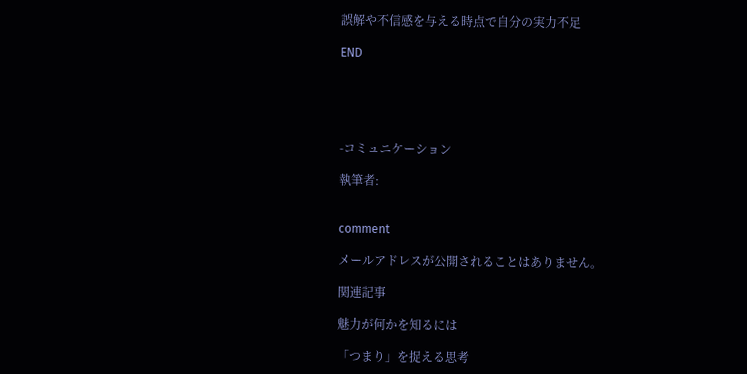誤解や不信感を与える時点で自分の実力不足

END





-コミュニケーション

執筆者:


comment

メールアドレスが公開されることはありません。

関連記事

魅力が何かを知るには

「つまり」を捉える思考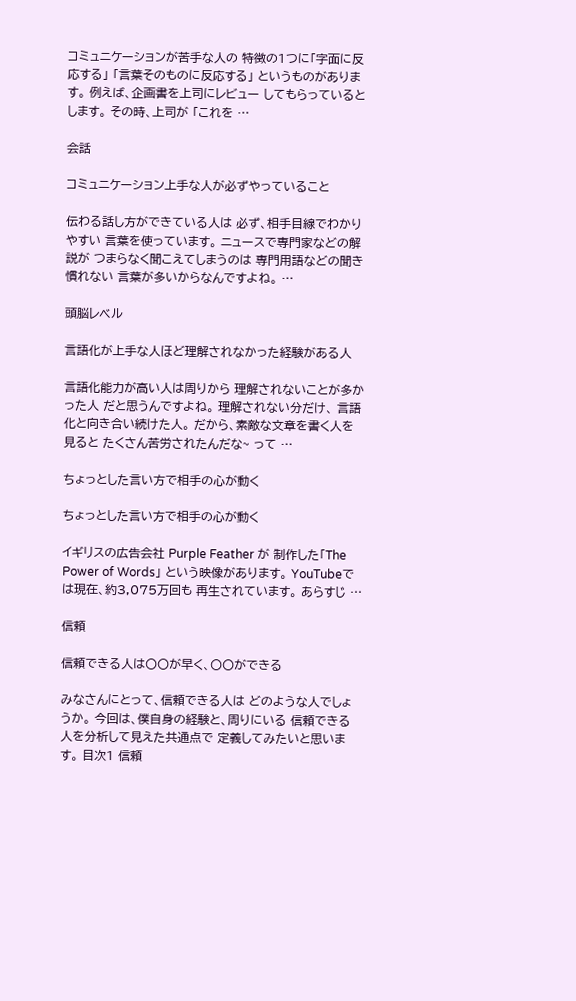コミュニケーションが苦手な人の 特徴の1つに「字面に反応する」 「言葉そのものに反応する」 というものがあります。 例えば、企画書を上司にレビュー してもらっているとします。 その時、上司が 「これを …

会話

コミュニケーション上手な人が必ずやっていること

伝わる話し方ができている人は 必ず、相手目線でわかりやすい 言葉を使っています。 ニュースで専門家などの解説が つまらなく聞こえてしまうのは 専門用語などの聞き慣れない 言葉が多いからなんですよね。 …

頭脳レベル

言語化が上手な人ほど理解されなかった経験がある人

言語化能力が高い人は周りから 理解されないことが多かった人 だと思うんですよね。 理解されない分だけ、 言語化と向き合い続けた人。 だから、素敵な文章を書く人を見ると たくさん苦労されたんだな~ って …

ちょっとした言い方で相手の心が動く

ちょっとした言い方で相手の心が動く

イギリスの広告会社 Purple Feather が 制作した「The Power of Words」 という映像があります。 YouTubeでは現在、約3,075万回も 再生されています。 あらすじ …

信頼

信頼できる人は〇〇が早く、〇〇ができる

みなさんにとって、信頼できる人は どのような人でしょうか。 今回は、僕自身の経験と、周りにいる 信頼できる人を分析して見えた共通点で 定義してみたいと思います。 目次1 信頼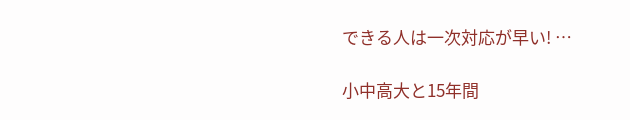できる人は一次対応が早い! …

小中高大と15年間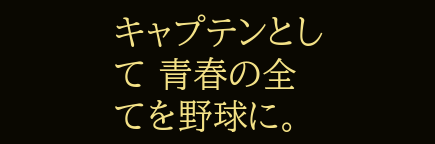キャプテンとして 青春の全てを野球に。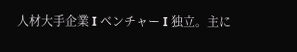人材大手企業 I ベンチャー I 独立。主に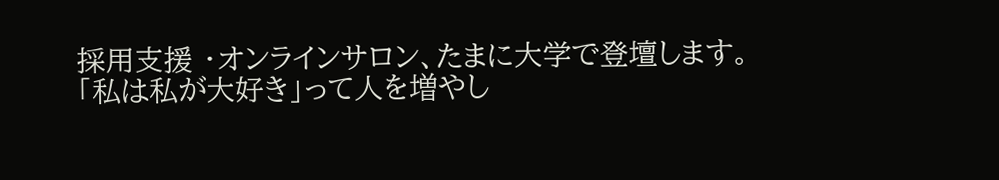採用支援 ・オンラインサロン、たまに大学で登壇します。「私は私が大好き」って人を増やし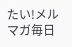たい!メルマガ毎日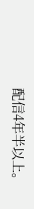配信4年半以上。